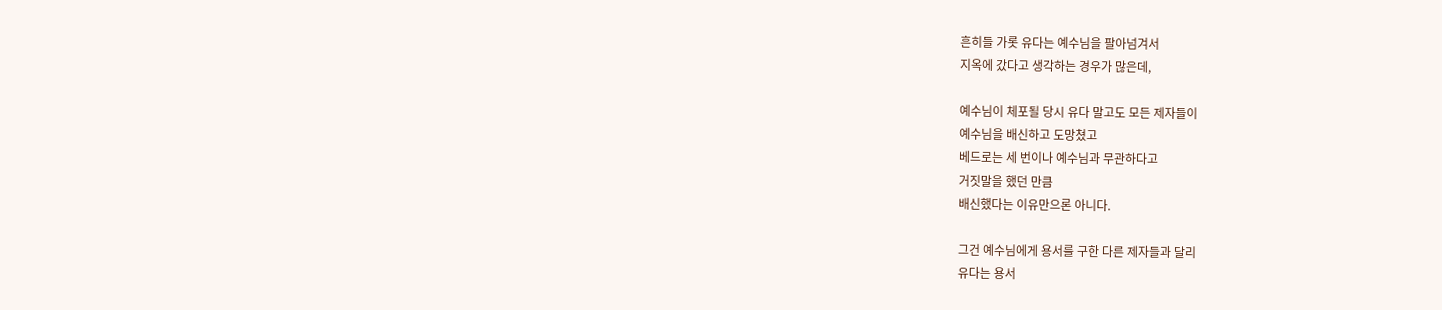흔히들 가롯 유다는 예수님을 팔아넘겨서
지옥에 갔다고 생각하는 경우가 많은데,

예수님이 체포될 당시 유다 말고도 모든 제자들이
예수님을 배신하고 도망쳤고
베드로는 세 번이나 예수님과 무관하다고
거짓말을 했던 만큼
배신했다는 이유만으론 아니다.

그건 예수님에게 용서를 구한 다른 제자들과 달리
유다는 용서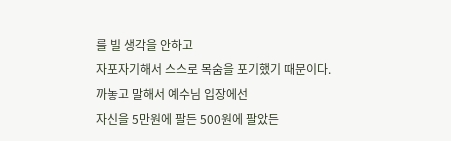를 빌 생각을 안하고
자포자기해서 스스로 목숨을 포기했기 때문이다.
까놓고 말해서 예수님 입장에선
자신을 5만원에 팔든 500원에 팔았든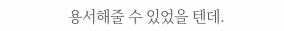용서해줄 수 있었을 텐데.